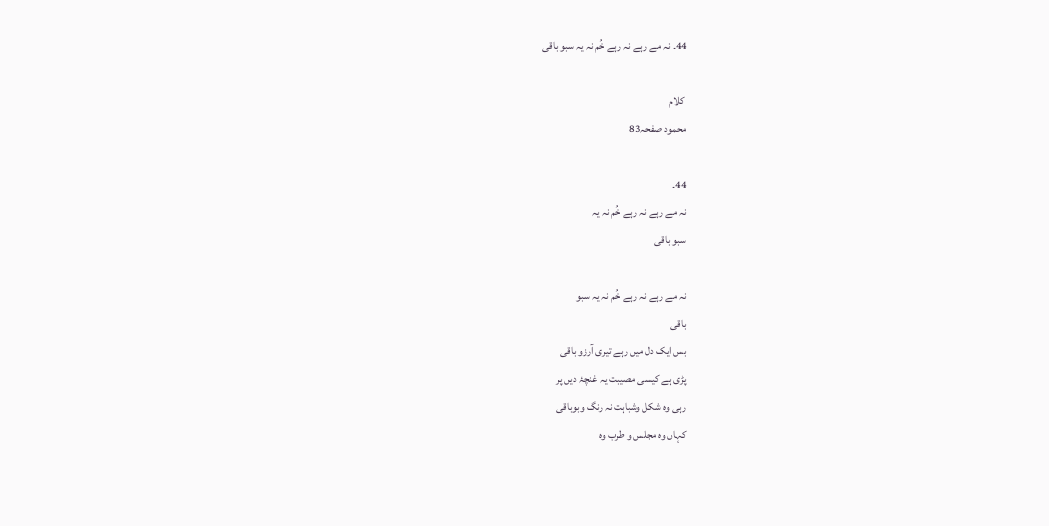44۔ نہ مے رہے نہ رہے خُم نہ یہ سبو باقی

 کلام
محمود صفحہ83

44۔
نہ مے رہے نہ رہے خُم نہ یہ
سبو باقی

نہ مے رہے نہ رہے خُم نہ یہ سبو
باقی
بس ایک دل میں رہے تیری آرزو باقی
پڑی ہے کیسی مصیبت یہ غنچۂ دیں پر
رہی وہ شکل وشباہت نہ رنگ وبوباقی
کہاں وہ مجلس و طرب وہ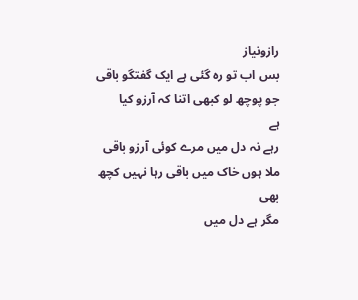رازونیاز
بس اب تو رہ گئی ہے ایک گفتگو باقی
جو پوچھ لو کبھی اتنا کہ آرزو کیا
ہے
رہے نہ دل میں مرے کوئی آرزو باقی
ملا ہوں خاک میں باقی رہا نہیں کچھ
بھی
مگر ہے دل میں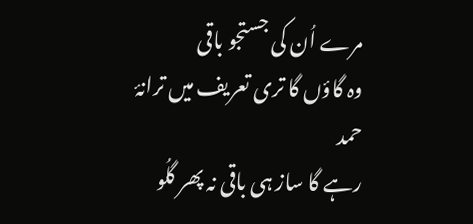مرے اُن کی جستجو باقی
وہ گاؤں گا تری تعریف میں ترانۂ
حمد
رہے گا ساز ہی باقی نہ پھر گلُو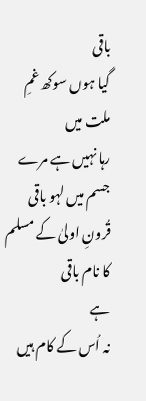باقی
گیا ہوں سوکھ غمِ ملت میں
رہا نہیں ہے مرے جسم میں لہو باقی
قُرونِ اولیٰ کے مسلم کا نام باقی
ہے
نہ اُس کے کام ہیں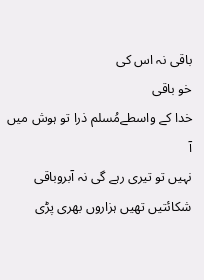باقی نہ اس کی
خو باقی
خدا کے واسطےمُسلم ذرا تو ہوش میں
آ
نہیں تو تیری رہے گی نہ آبروباقی
شکائتیں تھیں ہزاروں بھری پڑی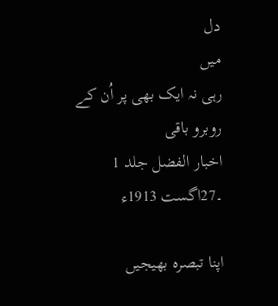دل
میں
رہی نہ ایک بھی پر اُن کے روبرو باقی
اخبار الفضل جلد 1 ۔27اگست 1913ء

اپنا تبصرہ بھیجیں